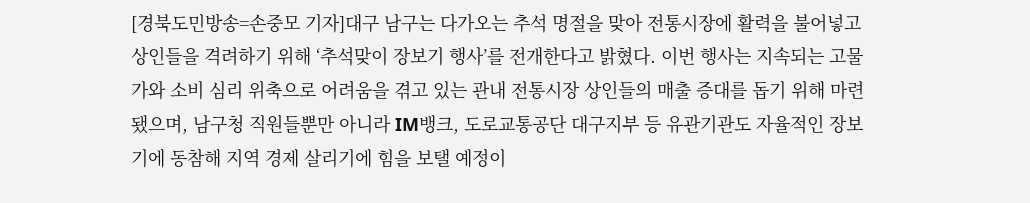[경북도민방송=손중모 기자]대구 남구는 다가오는 추석 명절을 맞아 전통시장에 활력을 불어넣고 상인들을 격려하기 위해 ‘추석맞이 장보기 행사’를 전개한다고 밝혔다. 이번 행사는 지속되는 고물가와 소비 심리 위축으로 어려움을 겪고 있는 관내 전통시장 상인들의 매출 증대를 돕기 위해 마련됐으며, 남구청 직원들뿐만 아니라 IM뱅크, 도로교통공단 대구지부 등 유관기관도 자율적인 장보기에 동참해 지역 경제 살리기에 힘을 보탤 예정이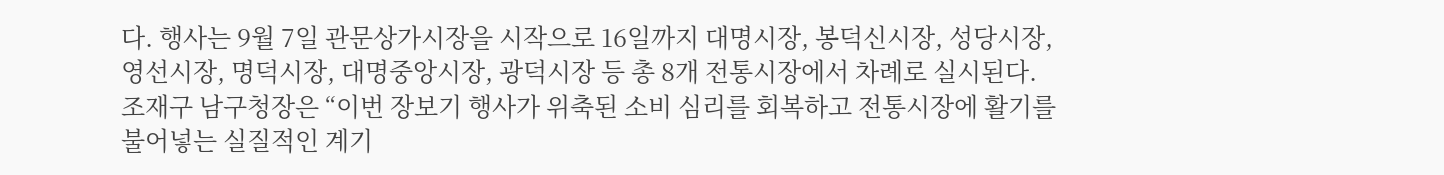다. 행사는 9월 7일 관문상가시장을 시작으로 16일까지 대명시장, 봉덕신시장, 성당시장, 영선시장, 명덕시장, 대명중앙시장, 광덕시장 등 총 8개 전통시장에서 차례로 실시된다. 조재구 남구청장은 “이번 장보기 행사가 위축된 소비 심리를 회복하고 전통시장에 활기를 불어넣는 실질적인 계기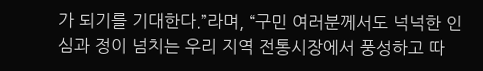가 되기를 기대한다.”라며, “구민 여러분께서도 넉넉한 인심과 정이 넘치는 우리 지역 전통시장에서 풍성하고 따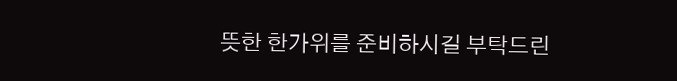뜻한 한가위를 준비하시길 부탁드린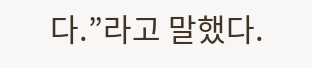다.”라고 말했다.